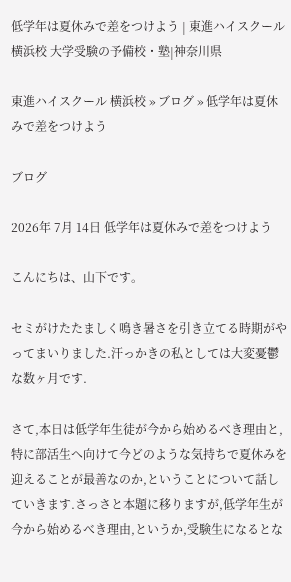低学年は夏休みで差をつけよう | 東進ハイスクール 横浜校 大学受験の予備校・塾|神奈川県

東進ハイスクール 横浜校 » ブログ » 低学年は夏休みで差をつけよう

ブログ

2026年 7月 14日 低学年は夏休みで差をつけよう

こんにちは、山下です。

セミがけたたましく鳴き暑さを引き立てる時期がやってまいりました.汗っかきの私としては大変憂鬱な数ヶ月です.

さて,本日は低学年生徒が今から始めるべき理由と,特に部活生へ向けて今どのような気持ちで夏休みを迎えることが最善なのか,ということについて話していきます.さっさと本題に移りますが,低学年生が今から始めるべき理由,というか,受験生になるとな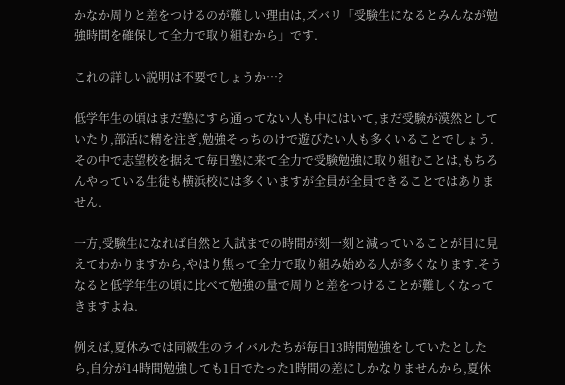かなか周りと差をつけるのが難しい理由は,ズバリ「受験生になるとみんなが勉強時間を確保して全力で取り組むから」です.

これの詳しい説明は不要でしょうか…?

低学年生の頃はまだ塾にすら通ってない人も中にはいて,まだ受験が漠然としていたり,部活に精を注ぎ,勉強そっちのけで遊びたい人も多くいることでしょう.その中で志望校を据えて毎日塾に来て全力で受験勉強に取り組むことは,もちろんやっている生徒も横浜校には多くいますが全員が全員できることではありません.

一方,受験生になれば自然と入試までの時間が刻一刻と減っていることが目に見えてわかりますから,やはり焦って全力で取り組み始める人が多くなります.そうなると低学年生の頃に比べて勉強の量で周りと差をつけることが難しくなってきますよね.

例えば,夏休みでは同級生のライバルたちが毎日13時間勉強をしていたとしたら,自分が14時間勉強しても1日でたった1時間の差にしかなりませんから,夏休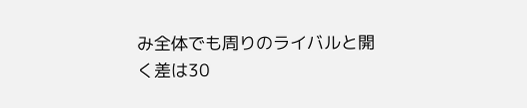み全体でも周りのライバルと開く差は30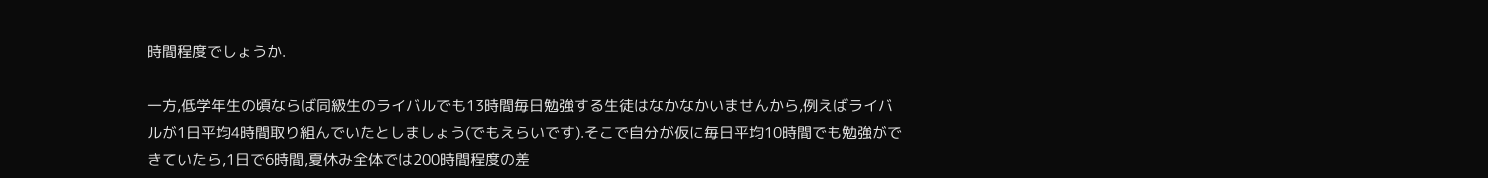時間程度でしょうか.

一方,低学年生の頃ならば同級生のライバルでも13時間毎日勉強する生徒はなかなかいませんから,例えばライバルが1日平均4時間取り組んでいたとしましょう(でもえらいです).そこで自分が仮に毎日平均10時間でも勉強ができていたら,1日で6時間,夏休み全体では200時間程度の差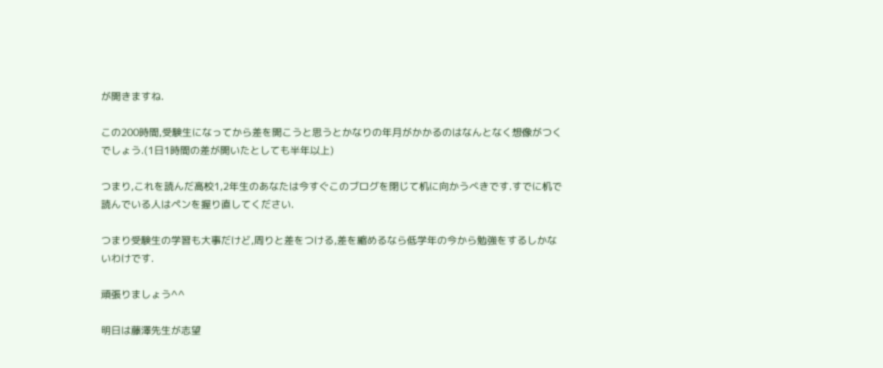が開きますね.

この200時間,受験生になってから差を開こうと思うとかなりの年月がかかるのはなんとなく想像がつくでしょう.(1日1時間の差が開いたとしても半年以上)

つまり,これを読んだ高校1,2年生のあなたは今すぐこのブログを閉じて机に向かうべきです.すでに机で読んでいる人はペンを握り直してください.

つまり受験生の学習も大事だけど,周りと差をつける,差を縮めるなら低学年の今から勉強をするしかないわけです.

頑張りましょう^^

明日は藤澤先生が志望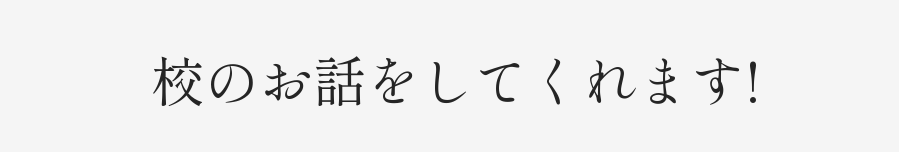校のお話をしてくれます!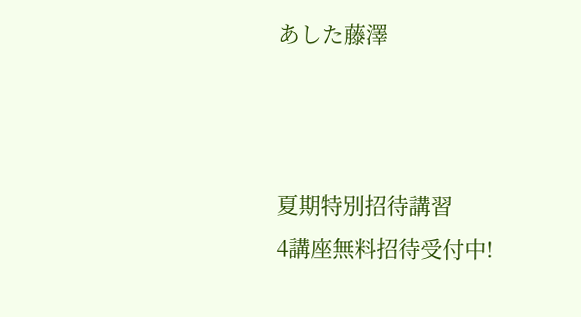あした藤澤



夏期特別招待講習
4講座無料招待受付中!